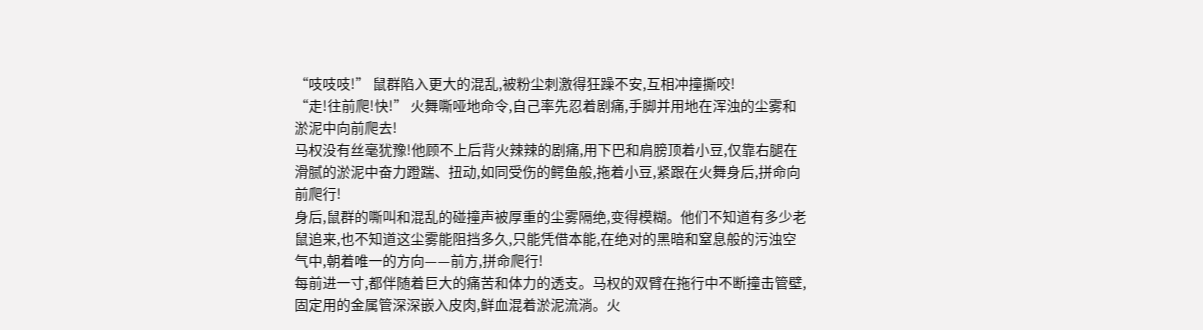“吱吱吱!” 鼠群陷入更大的混乱,被粉尘刺激得狂躁不安,互相冲撞撕咬!
“走!往前爬!快!” 火舞嘶哑地命令,自己率先忍着剧痛,手脚并用地在浑浊的尘雾和淤泥中向前爬去!
马权没有丝毫犹豫!他顾不上后背火辣辣的剧痛,用下巴和肩膀顶着小豆,仅靠右腿在滑腻的淤泥中奋力蹬踹、扭动,如同受伤的鳄鱼般,拖着小豆,紧跟在火舞身后,拼命向前爬行!
身后,鼠群的嘶叫和混乱的碰撞声被厚重的尘雾隔绝,变得模糊。他们不知道有多少老鼠追来,也不知道这尘雾能阻挡多久,只能凭借本能,在绝对的黑暗和窒息般的污浊空气中,朝着唯一的方向——前方,拼命爬行!
每前进一寸,都伴随着巨大的痛苦和体力的透支。马权的双臂在拖行中不断撞击管壁,固定用的金属管深深嵌入皮肉,鲜血混着淤泥流淌。火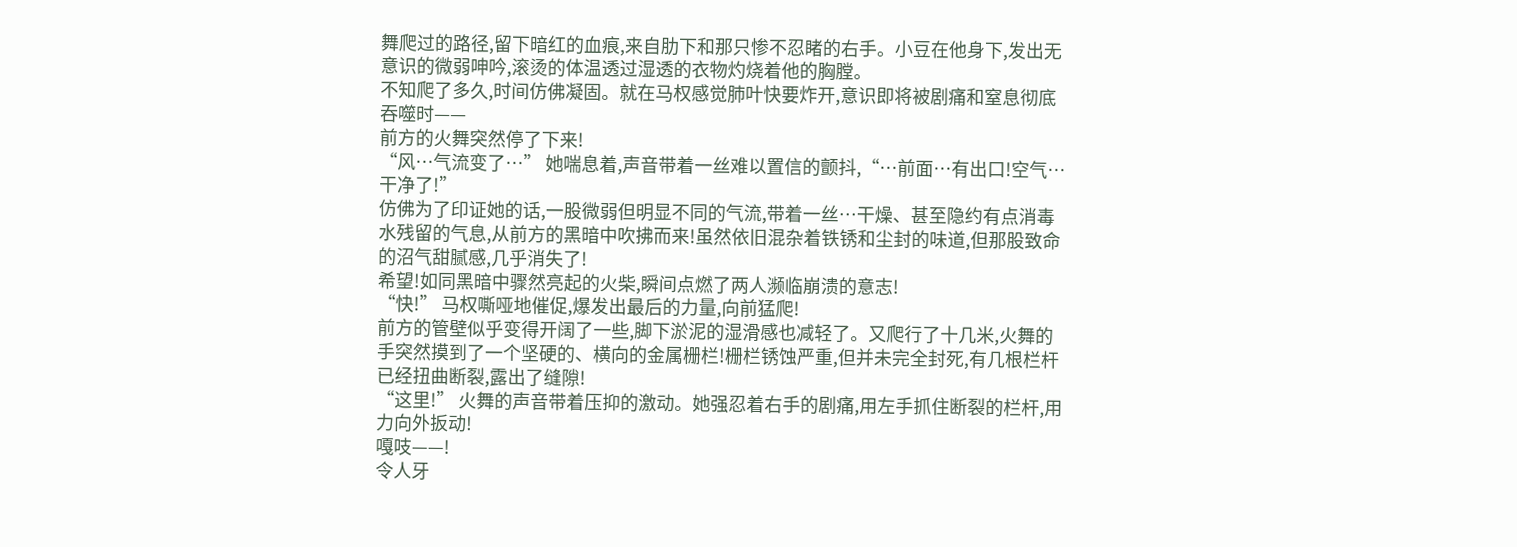舞爬过的路径,留下暗红的血痕,来自肋下和那只惨不忍睹的右手。小豆在他身下,发出无意识的微弱呻吟,滚烫的体温透过湿透的衣物灼烧着他的胸膛。
不知爬了多久,时间仿佛凝固。就在马权感觉肺叶快要炸开,意识即将被剧痛和窒息彻底吞噬时——
前方的火舞突然停了下来!
“风…气流变了…” 她喘息着,声音带着一丝难以置信的颤抖,“…前面…有出口!空气…干净了!”
仿佛为了印证她的话,一股微弱但明显不同的气流,带着一丝…干燥、甚至隐约有点消毒水残留的气息,从前方的黑暗中吹拂而来!虽然依旧混杂着铁锈和尘封的味道,但那股致命的沼气甜腻感,几乎消失了!
希望!如同黑暗中骤然亮起的火柴,瞬间点燃了两人濒临崩溃的意志!
“快!” 马权嘶哑地催促,爆发出最后的力量,向前猛爬!
前方的管壁似乎变得开阔了一些,脚下淤泥的湿滑感也减轻了。又爬行了十几米,火舞的手突然摸到了一个坚硬的、横向的金属栅栏!栅栏锈蚀严重,但并未完全封死,有几根栏杆已经扭曲断裂,露出了缝隙!
“这里!” 火舞的声音带着压抑的激动。她强忍着右手的剧痛,用左手抓住断裂的栏杆,用力向外扳动!
嘎吱——!
令人牙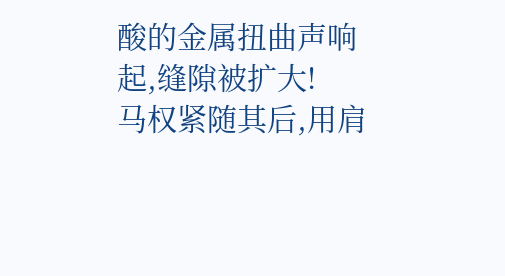酸的金属扭曲声响起,缝隙被扩大!
马权紧随其后,用肩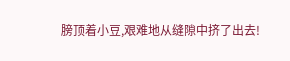膀顶着小豆,艰难地从缝隙中挤了出去!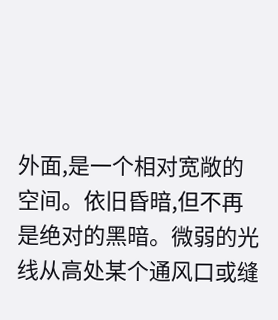外面,是一个相对宽敞的空间。依旧昏暗,但不再是绝对的黑暗。微弱的光线从高处某个通风口或缝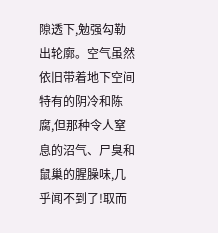隙透下,勉强勾勒出轮廓。空气虽然依旧带着地下空间特有的阴冷和陈腐,但那种令人窒息的沼气、尸臭和鼠巢的腥臊味,几乎闻不到了!取而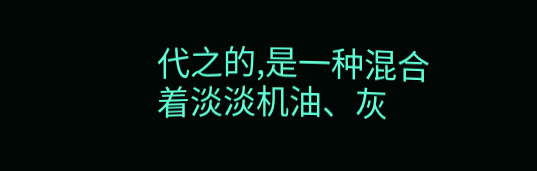代之的,是一种混合着淡淡机油、灰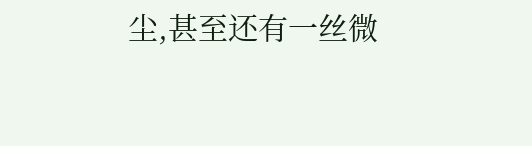尘,甚至还有一丝微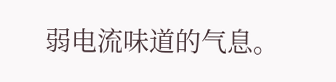弱电流味道的气息。